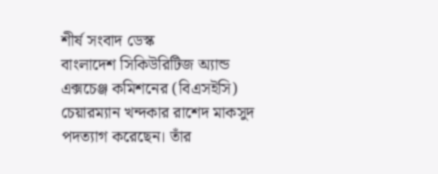শীর্ষ সংবাদ ডেস্ক
বাংলাদেশ সিকিউরিটিজ অ্যান্ড এক্সচেঞ্জ কমিশনের (বিএসইসি) চেয়ারম্যান খন্দকার রাশেদ মাকসুদ পদত্যাগ করেছেন। তাঁর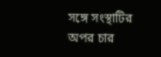সঙ্গে সংস্থাটির অপর চার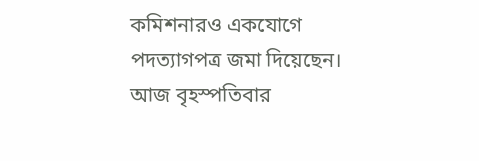কমিশনারও একযোগে পদত্যাগপত্র জমা দিয়েছেন। আজ বৃহস্পতিবার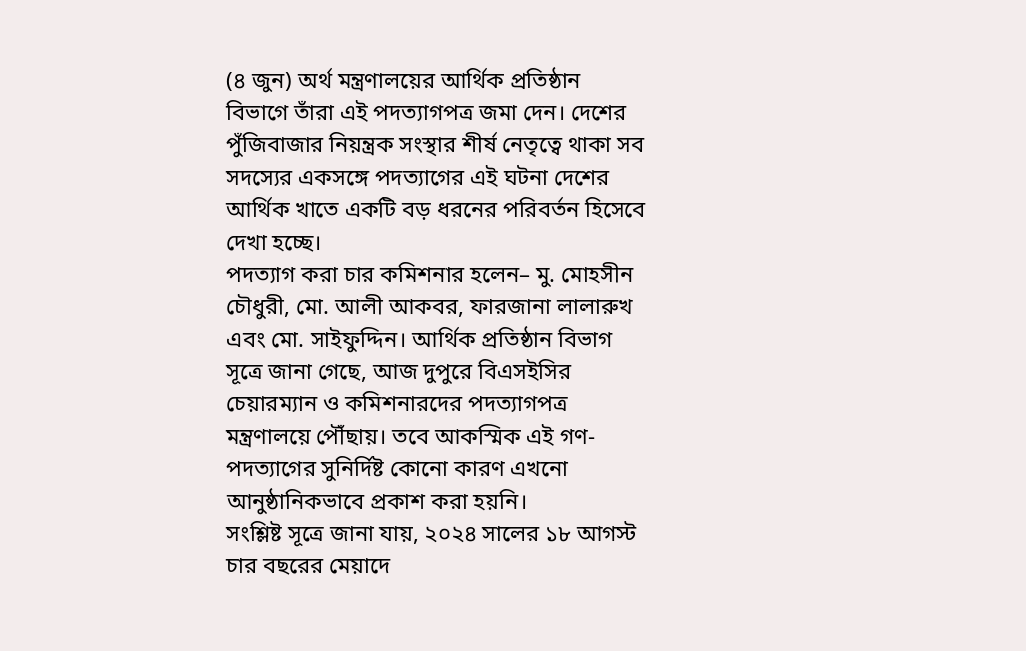(৪ জুন) অর্থ মন্ত্রণালয়ের আর্থিক প্রতিষ্ঠান বিভাগে তাঁরা এই পদত্যাগপত্র জমা দেন। দেশের পুঁজিবাজার নিয়ন্ত্রক সংস্থার শীর্ষ নেতৃত্বে থাকা সব সদস্যের একসঙ্গে পদত্যাগের এই ঘটনা দেশের আর্থিক খাতে একটি বড় ধরনের পরিবর্তন হিসেবে দেখা হচ্ছে।
পদত্যাগ করা চার কমিশনার হলেন– মু. মোহসীন চৌধুরী, মো. আলী আকবর, ফারজানা লালারুখ এবং মো. সাইফুদ্দিন। আর্থিক প্রতিষ্ঠান বিভাগ সূত্রে জানা গেছে, আজ দুপুরে বিএসইসির চেয়ারম্যান ও কমিশনারদের পদত্যাগপত্র মন্ত্রণালয়ে পৌঁছায়। তবে আকস্মিক এই গণ-পদত্যাগের সুনির্দিষ্ট কোনো কারণ এখনো আনুষ্ঠানিকভাবে প্রকাশ করা হয়নি।
সংশ্লিষ্ট সূত্রে জানা যায়, ২০২৪ সালের ১৮ আগস্ট চার বছরের মেয়াদে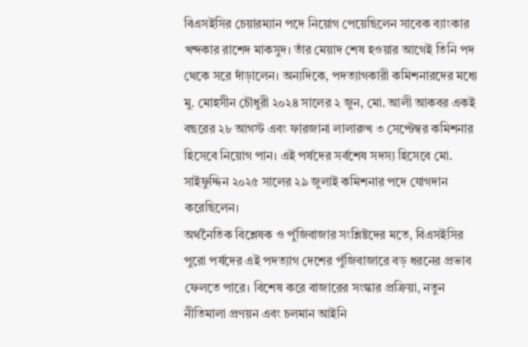বিএসইসির চেয়ারম্যান পদে নিয়োগ পেয়েছিলেন সাবেক ব্যাংকার খন্দকার রাশেদ মাকসুদ। তাঁর মেয়াদ শেষ হওয়ার আগেই তিনি পদ থেকে সরে দাঁড়ালেন। অন্যদিকে, পদত্যাগকারী কমিশনারদের মধ্যে মু. মোহসীন চৌধুরী ২০২৪ সালের ২ জুন, মো. আলী আকবর একই বছরের ২৮ আগস্ট এবং ফারজানা লালারুখ ৩ সেপ্টেম্বর কমিশনার হিসেবে নিয়োগ পান। এই পর্ষদের সর্বশেষ সদস্য হিসেবে মো. সাইফুদ্দিন ২০২৫ সালের ২৯ জুলাই কমিশনার পদে যোগদান করেছিলেন।
অর্থনৈতিক বিশ্লেষক ও পুঁজিবাজার সংশ্লিষ্টদের মতে, বিএসইসির পুরো পর্ষদের এই পদত্যাগ দেশের পুঁজিবাজারে বড় ধরনের প্রভাব ফেলতে পারে। বিশেষ করে বাজারের সংস্কার প্রক্রিয়া, নতুন নীতিমালা প্রণয়ন এবং চলমান আইনি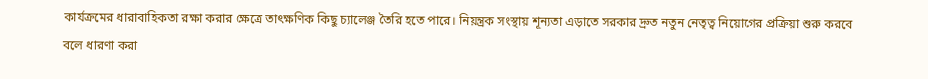কার্যক্রমের ধারাবাহিকতা রক্ষা করার ক্ষেত্রে তাৎক্ষণিক কিছু চ্যালেঞ্জ তৈরি হতে পারে। নিয়ন্ত্রক সংস্থায় শূন্যতা এড়াতে সরকার দ্রুত নতুন নেতৃত্ব নিয়োগের প্রক্রিয়া শুরু করবে বলে ধারণা করা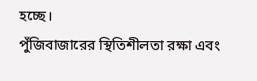হচ্ছে।
পুঁজিবাজারের স্থিতিশীলতা রক্ষা এবং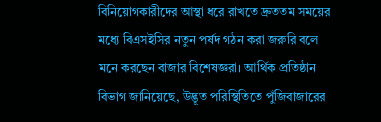বিনিয়োগকারীদের আস্থা ধরে রাখতে দ্রুততম সময়ের মধ্যে বিএসইসির নতুন পর্ষদ গঠন করা জরুরি বলে মনে করছেন বাজার বিশেষজ্ঞরা। আর্থিক প্রতিষ্ঠান বিভাগ জানিয়েছে, উদ্ভূত পরিস্থিতিতে পুঁজিবাজারের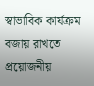স্বাভাবিক কার্যক্রম বজায় রাখতে প্রয়োজনীয়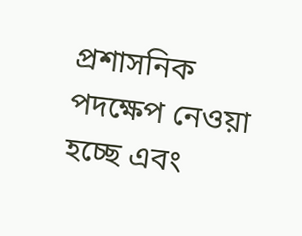প্রশাসনিক পদক্ষেপ নেওয়া হচ্ছে এবং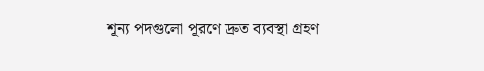শূন্য পদগুলো পূরণে দ্রুত ব্যবস্থা গ্রহণ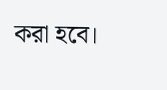করা হবে।